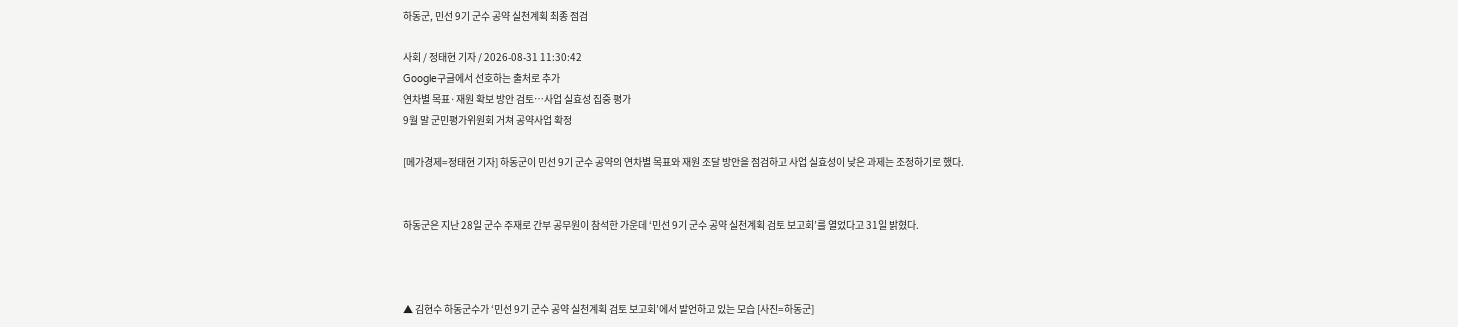하동군, 민선 9기 군수 공약 실천계획 최종 점검

사회 / 정태현 기자 / 2026-08-31 11:30:42
Google구글에서 선호하는 출처로 추가
연차별 목표·재원 확보 방안 검토…사업 실효성 집중 평가
9월 말 군민평가위원회 거쳐 공약사업 확정

[메가경제=정태현 기자] 하동군이 민선 9기 군수 공약의 연차별 목표와 재원 조달 방안을 점검하고 사업 실효성이 낮은 과제는 조정하기로 했다.


하동군은 지난 28일 군수 주재로 간부 공무원이 참석한 가운데 ‘민선 9기 군수 공약 실천계획 검토 보고회’를 열었다고 31일 밝혔다.



▲ 김현수 하동군수가 ‘민선 9기 군수 공약 실천계획 검토 보고회’에서 발언하고 있는 모습 [사진=하동군]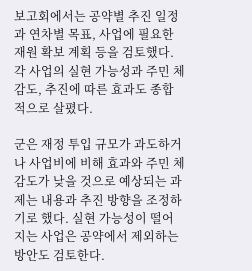보고회에서는 공약별 추진 일정과 연차별 목표, 사업에 필요한 재원 확보 계획 등을 검토했다. 각 사업의 실현 가능성과 주민 체감도, 추진에 따른 효과도 종합적으로 살폈다.

군은 재정 투입 규모가 과도하거나 사업비에 비해 효과와 주민 체감도가 낮을 것으로 예상되는 과제는 내용과 추진 방향을 조정하기로 했다. 실현 가능성이 떨어지는 사업은 공약에서 제외하는 방안도 검토한다.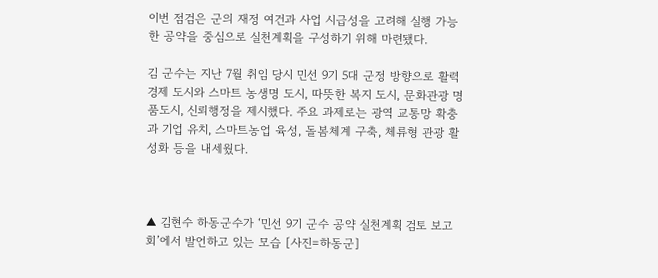이번 점검은 군의 재정 여건과 사업 시급성을 고려해 실행 가능한 공약을 중심으로 실천계획을 구성하기 위해 마련됐다.

김 군수는 지난 7월 취임 당시 민선 9기 5대 군정 방향으로 활력경제 도시와 스마트 농생명 도시, 따뜻한 복지 도시, 문화관광 명품도시, 신뢰행정을 제시했다. 주요 과제로는 광역 교통망 확충과 기업 유치, 스마트농업 육성, 돌봄체계 구축, 체류형 관광 활성화 등을 내세웠다.



▲ 김현수 하동군수가 ‘민선 9기 군수 공약 실천계획 검토 보고회’에서 발언하고 있는 모습 [사진=하동군]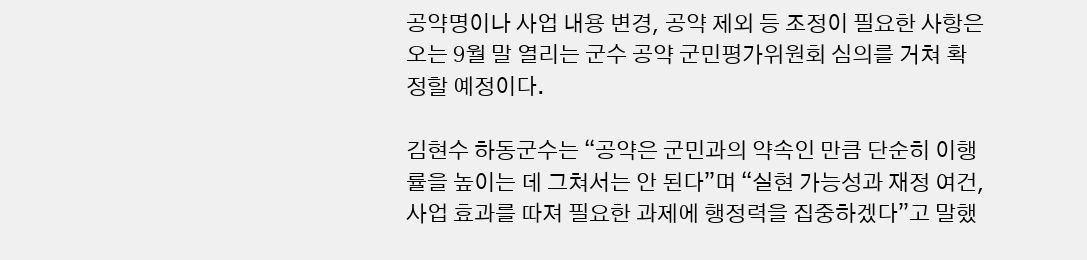공약명이나 사업 내용 변경, 공약 제외 등 조정이 필요한 사항은 오는 9월 말 열리는 군수 공약 군민평가위원회 심의를 거쳐 확정할 예정이다.

김현수 하동군수는 “공약은 군민과의 약속인 만큼 단순히 이행률을 높이는 데 그쳐서는 안 된다”며 “실현 가능성과 재정 여건, 사업 효과를 따져 필요한 과제에 행정력을 집중하겠다”고 말했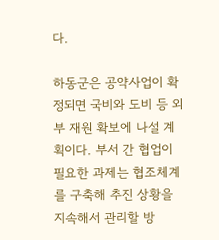다.

하동군은 공약사업이 확정되면 국비와 도비 등 외부 재원 확보에 나설 계획이다. 부서 간 협업이 필요한 과제는 협조체계를 구축해 추진 상황을 지속해서 관리할 방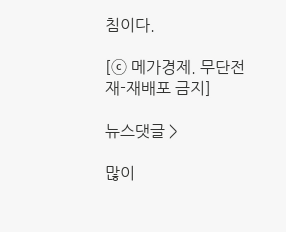침이다.

[ⓒ 메가경제. 무단전재-재배포 금지]

뉴스댓글 >

많이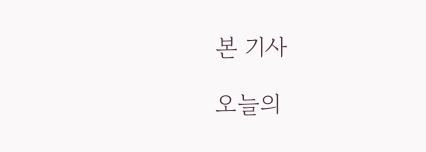본 기사

오늘의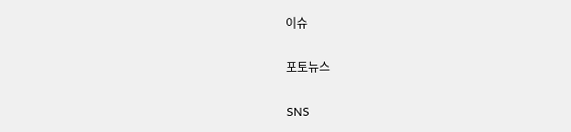이슈

포토뉴스

SNS